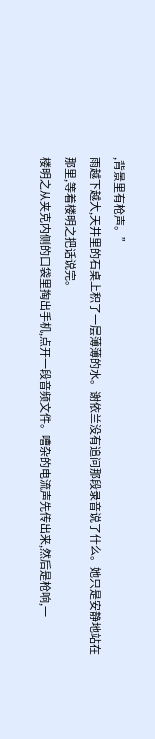,背景里有枪声。”
雨越下越大,天井里的石桌上积了一层薄薄的水。谢依兰没有追问那段录音说了什么。她只是安静地站在那里,等着楼明之把话说完。
楼明之从夹克内侧的口袋里掏出手机,点开一段音频文件。嘈杂的电流声先传出来,然后是枪响,一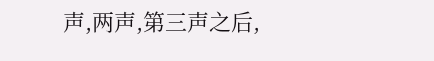声,两声,第三声之后,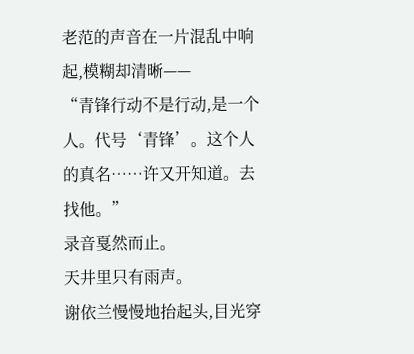老范的声音在一片混乱中响起,模糊却清晰——
“青锋行动不是行动,是一个人。代号‘青锋’。这个人的真名……许又开知道。去找他。”
录音戛然而止。
天井里只有雨声。
谢依兰慢慢地抬起头,目光穿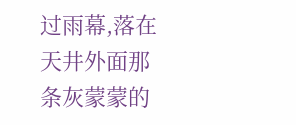过雨幕,落在天井外面那条灰蒙蒙的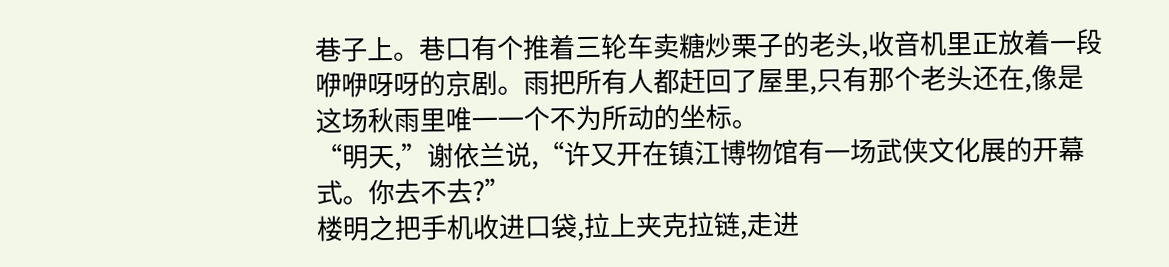巷子上。巷口有个推着三轮车卖糖炒栗子的老头,收音机里正放着一段咿咿呀呀的京剧。雨把所有人都赶回了屋里,只有那个老头还在,像是这场秋雨里唯一一个不为所动的坐标。
“明天,”谢依兰说,“许又开在镇江博物馆有一场武侠文化展的开幕式。你去不去?”
楼明之把手机收进口袋,拉上夹克拉链,走进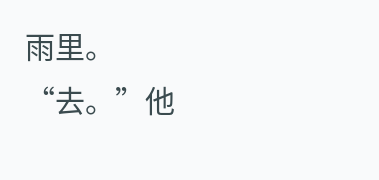雨里。
“去。”他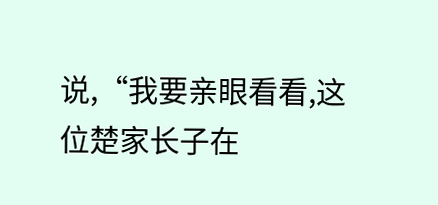说,“我要亲眼看看,这位楚家长子在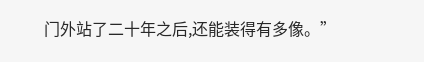门外站了二十年之后,还能装得有多像。”